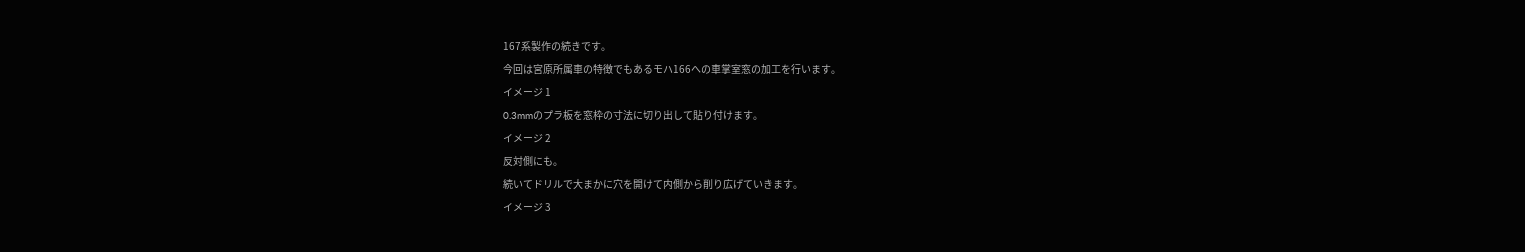167系製作の続きです。
今回は宮原所属車の特徴でもあるモハ166への車掌室窓の加工を行います。
イメージ 1
0.3mmのプラ板を窓枠の寸法に切り出して貼り付けます。
イメージ 2
反対側にも。
続いてドリルで大まかに穴を開けて内側から削り広げていきます。
イメージ 3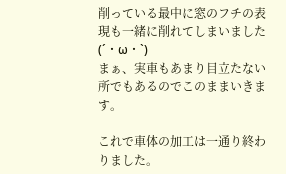削っている最中に窓のフチの表現も一緒に削れてしまいました(´・ω・`)
まぁ、実車もあまり目立たない所でもあるのでこのままいきます。

これで車体の加工は一通り終わりました。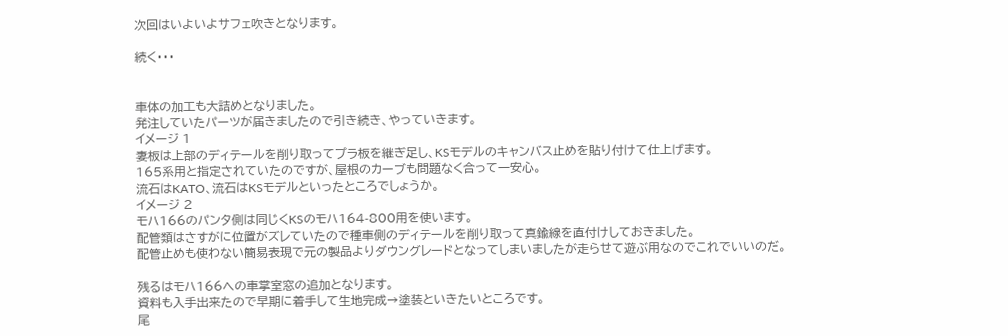次回はいよいよサフェ吹きとなります。

続く・・・


車体の加工も大詰めとなりました。
発注していたパーツが届きましたので引き続き、やっていきます。
イメージ 1
妻板は上部のディテールを削り取ってプラ板を継ぎ足し、KSモデルのキャンバス止めを貼り付けて仕上げます。
165系用と指定されていたのですが、屋根のカーブも問題なく合って一安心。
流石はKATO、流石はKSモデルといったところでしょうか。
イメージ 2
モハ166のパンタ側は同じくKSのモハ164-800用を使います。
配管類はさすがに位置がズレていたので種車側のディテールを削り取って真鍮線を直付けしておきました。
配管止めも使わない簡易表現で元の製品よりダウングレードとなってしまいましたが走らせて遊ぶ用なのでこれでいいのだ。

残るはモハ166への車掌室窓の追加となります。
資料も入手出来たので早期に着手して生地完成→塗装といきたいところです。
尾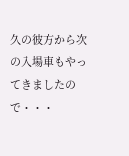久の彼方から次の入場車もやってきましたので・・・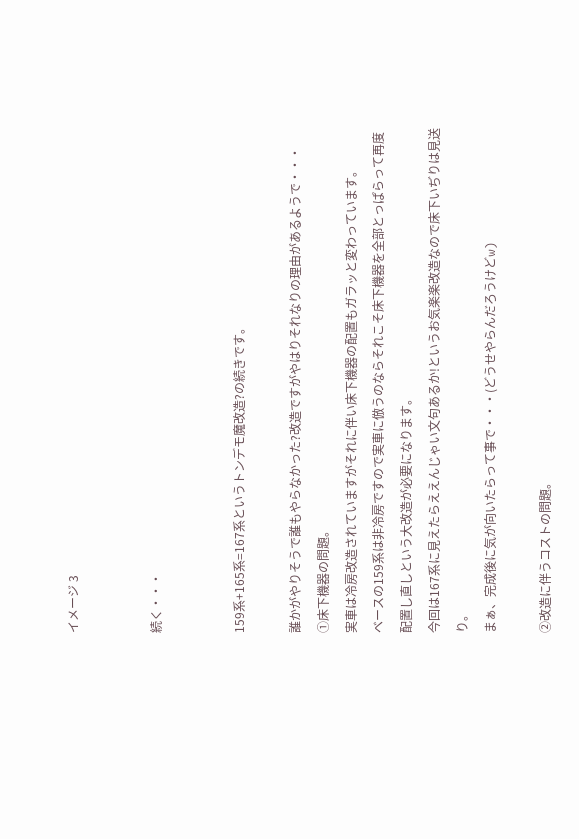イメージ 3


続く・・・


159系+165系=167系というトンデモ魔改造?の続きです。

誰かがやりそうで誰もやらなかった?改造ですがやはりそれなりの理由があるようで・・・
①床下機器の問題。
実車は冷房改造されていますがそれに伴い床下機器の配置もガラッと変わっています。
ベースの159系は非冷房ですので実車に倣うのならそれこそ床下機器を全部とっぱらって再度配置し直しという大改造が必要になります。
今回は167系に見えたらええんじゃい文句あるか!というお気楽楽改造なので床下いぢりは見送り。
まぁ、完成後に気が向いたらって事で・・・(どうせやらんだろうけどw)

②改造に伴うコストの問題。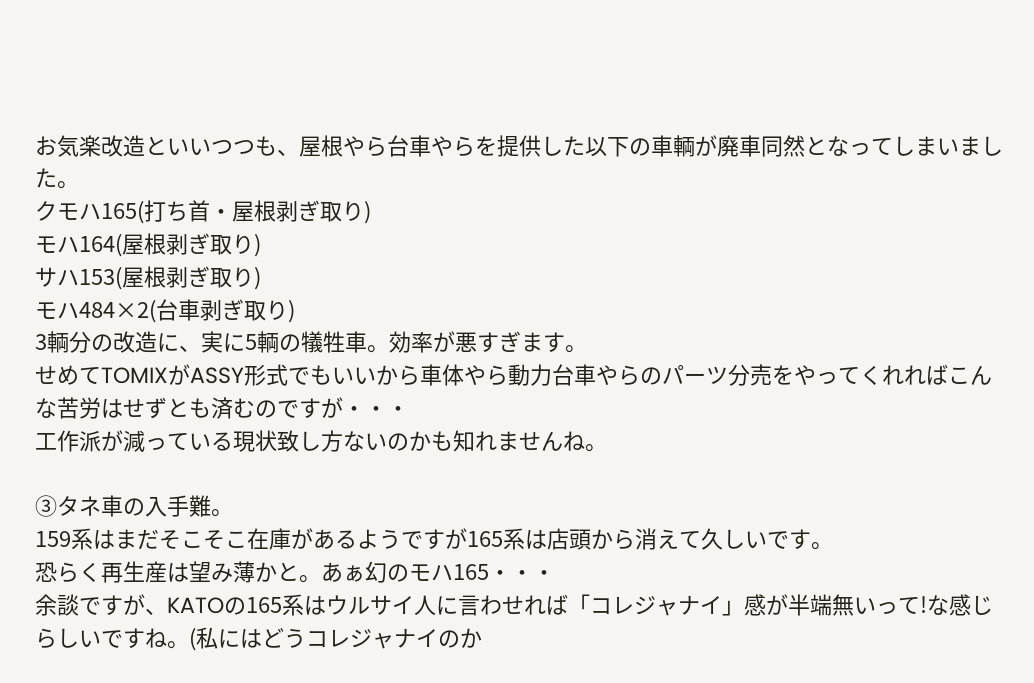お気楽改造といいつつも、屋根やら台車やらを提供した以下の車輌が廃車同然となってしまいました。
クモハ165(打ち首・屋根剥ぎ取り)
モハ164(屋根剥ぎ取り)
サハ153(屋根剥ぎ取り)
モハ484×2(台車剥ぎ取り)
3輌分の改造に、実に5輌の犠牲車。効率が悪すぎます。
せめてTOMIXがASSY形式でもいいから車体やら動力台車やらのパーツ分売をやってくれればこんな苦労はせずとも済むのですが・・・
工作派が減っている現状致し方ないのかも知れませんね。

③タネ車の入手難。
159系はまだそこそこ在庫があるようですが165系は店頭から消えて久しいです。
恐らく再生産は望み薄かと。あぁ幻のモハ165・・・
余談ですが、KATOの165系はウルサイ人に言わせれば「コレジャナイ」感が半端無いって!な感じらしいですね。(私にはどうコレジャナイのか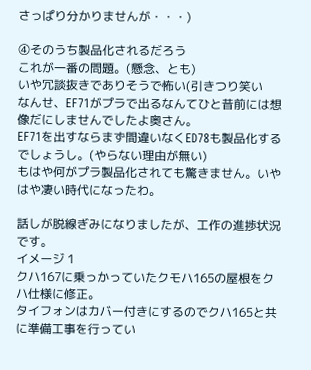さっぱり分かりませんが・・・)

④そのうち製品化されるだろう
これが一番の問題。(懸念、とも)
いや冗談抜きでありそうで怖い(引きつり笑い
なんせ、EF71がプラで出るなんてひと昔前には想像だにしませんでしたよ奥さん。
EF71を出すならまず間違いなくED78も製品化するでしょうし。(やらない理由が無い)
もはや何がプラ製品化されても驚きません。いやはや凄い時代になったわ。

話しが脱線ぎみになりましたが、工作の進捗状況です。
イメージ 1
クハ167に乗っかっていたクモハ165の屋根をクハ仕様に修正。
タイフォンはカバー付きにするのでクハ165と共に準備工事を行ってい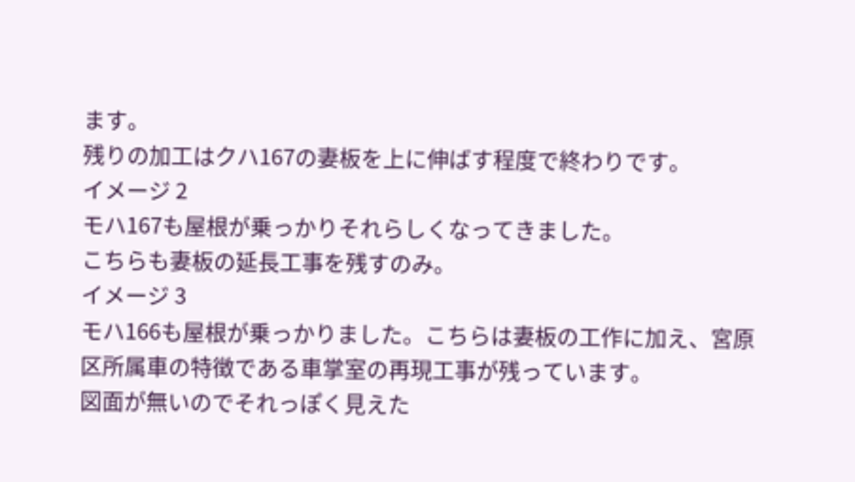ます。
残りの加工はクハ167の妻板を上に伸ばす程度で終わりです。
イメージ 2
モハ167も屋根が乗っかりそれらしくなってきました。
こちらも妻板の延長工事を残すのみ。
イメージ 3
モハ166も屋根が乗っかりました。こちらは妻板の工作に加え、宮原区所属車の特徴である車掌室の再現工事が残っています。
図面が無いのでそれっぽく見えた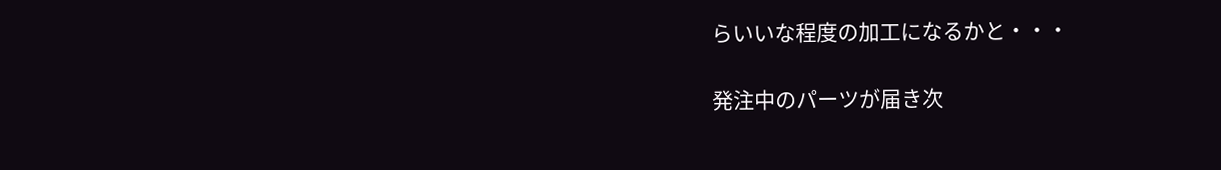らいいな程度の加工になるかと・・・

発注中のパーツが届き次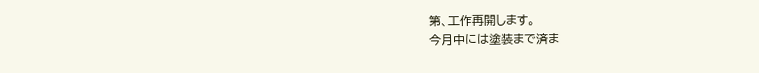第、工作再開します。
今月中には塗装まで済ま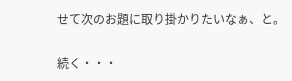せて次のお題に取り掛かりたいなぁ、と。

続く・・・